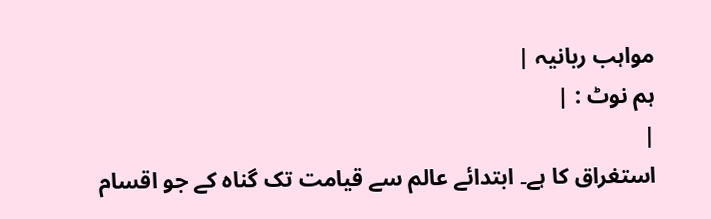مواہب ربانیہ |
ہم نوٹ : |
|
استغراق کا ہے۔ ابتدائے عالم سے قیامت تک گناہ کے جو اقسام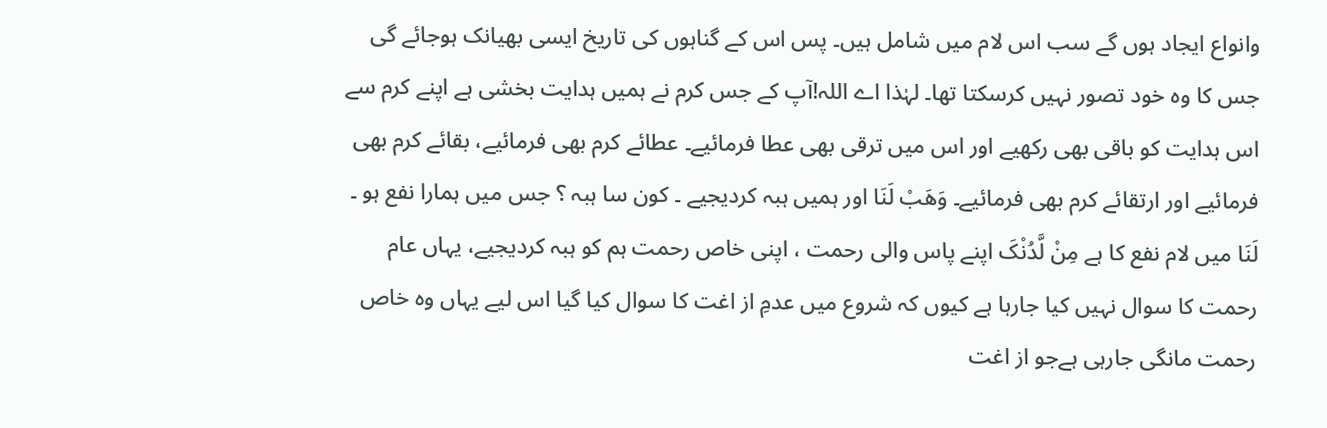وانواع ایجاد ہوں گے سب اس لام میں شامل ہیں۔ پس اس کے گناہوں کی تاریخ ایسی بھیانک ہوجائے گی جس کا وہ خود تصور نہیں کرسکتا تھا۔ لہٰذا اے اللہ!آپ کے جس کرم نے ہمیں ہدایت بخشی ہے اپنے کرم سے اس ہدایت کو باقی بھی رکھیے اور اس میں ترقی بھی عطا فرمائیے۔ عطائے کرم بھی فرمائیے، بقائے کرم بھی فرمائیے اور ارتقائے کرم بھی فرمائیے۔ وَھَبْ لَنَا اور ہمیں ہبہ کردیجیے ۔ کون سا ہبہ ؟ جس میں ہمارا نفع ہو ۔ لَنَا میں لام نفع کا ہے مِنْ لَّدُنْکَ اپنے پاس والی رحمت ، اپنی خاص رحمت ہم کو ہبہ کردیجیے، یہاں عام رحمت کا سوال نہیں کیا جارہا ہے کیوں کہ شروع میں عدمِ از اغت کا سوال کیا گیا اس لیے یہاں وہ خاص رحمت مانگی جارہی ہےجو از اغت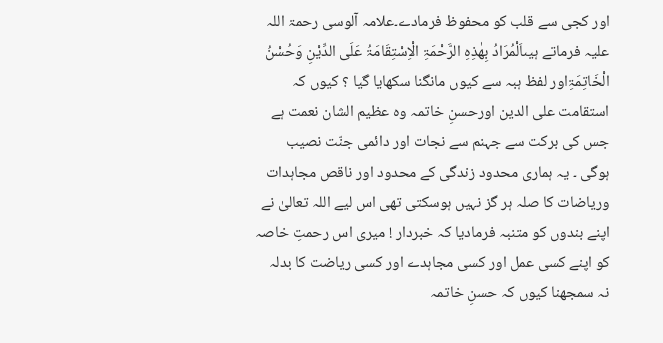اور کجی سے قلب کو محفوظ فرمادے۔علامہ آلوسی رحمۃ اللہ علیہ فرماتے ہیںاَلْمُرَادُ بِھٰذِہِ الرَّحْمَۃِ الْاِسْتِقَامَۃُ عَلَی الدِّیْنِ وَحُسْنُ الْخَاتِمَۃِاور لفظ ہبہ سے کیوں مانگنا سکھایا گیا ؟ کیوں کہ استقامت علی الدین اورحسنِ خاتمہ وہ عظیم الشان نعمت ہے جس کی برکت سے جہنم سے نجات اور دائمی جنّت نصیب ہوگی ۔ یہ ہماری محدود زندگی کے محدود اور ناقص مجاہدات وریاضات کا صلہ ہر گز نہیں ہوسکتی تھی اس لیے اللہ تعالیٰ نے اپنے بندوں کو متنبہ فرمادیا کہ خبردار ! میری اس رحمتِ خاصہ کو اپنے کسی عمل اور کسی مجاہدے اور کسی ریاضت کا بدلہ نہ سمجھنا کیوں کہ حسنِ خاتمہ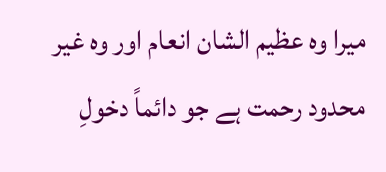میرا وہ عظیم الشان انعام اور وہ غیر محدود رحمت ہے جو دائماً دخولِ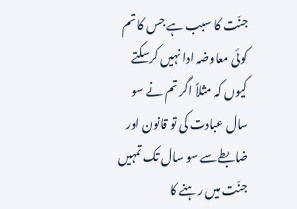جنّت کا سبب ہے جس کا تم کوئی معاوضہ ادا نہیں کرسکتے کیوں کہ مثلاً اگر تم نے سو سال عبادت کی تو قانون اور ضابطےسے سو سال تک تمہیں جنّت میں رہنے کا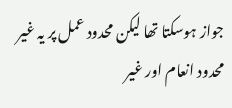جواز ہوسکتا تھا لیکن محدود عمل پر یہ غیر محدود انعام اور غیر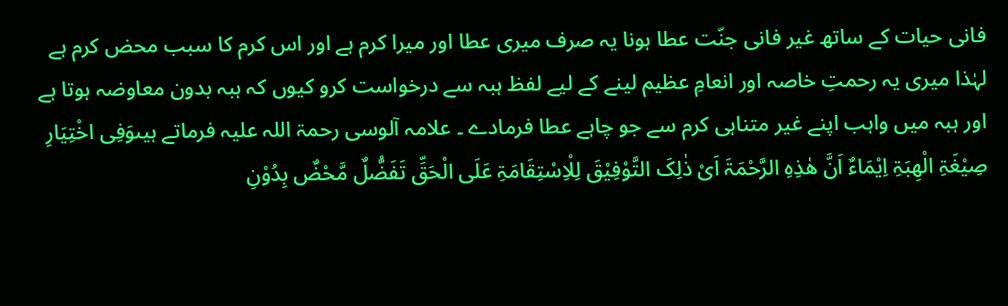فانی حیات کے ساتھ غیر فانی جنّت عطا ہونا یہ صرف میری عطا اور میرا کرم ہے اور اس کرم کا سبب محض کرم ہے لہٰذا میری یہ رحمتِ خاصہ اور انعامِ عظیم لینے کے لیے لفظ ہبہ سے درخواست کرو کیوں کہ ہبہ بدون معاوضہ ہوتا ہے اور ہبہ میں واہب اپنے غیر متناہی کرم سے جو چاہے عطا فرمادے ۔ علامہ آلوسی رحمۃ اللہ علیہ فرماتے ہیںوَفِی اخْتِیَارِ صِیْغَۃِ الْھِبَۃِ اِیْمَاءٌ اَنَّ ھٰذِہِ الرَّحْمَۃَ اَیْ ذٰلِکَ التَّوْفِیْقَ لِلْاِسْتِقَامَۃِ عَلَی الْحَقِّ تَفَضُّلٌ مَّحْضٌ بِدُوْنِ